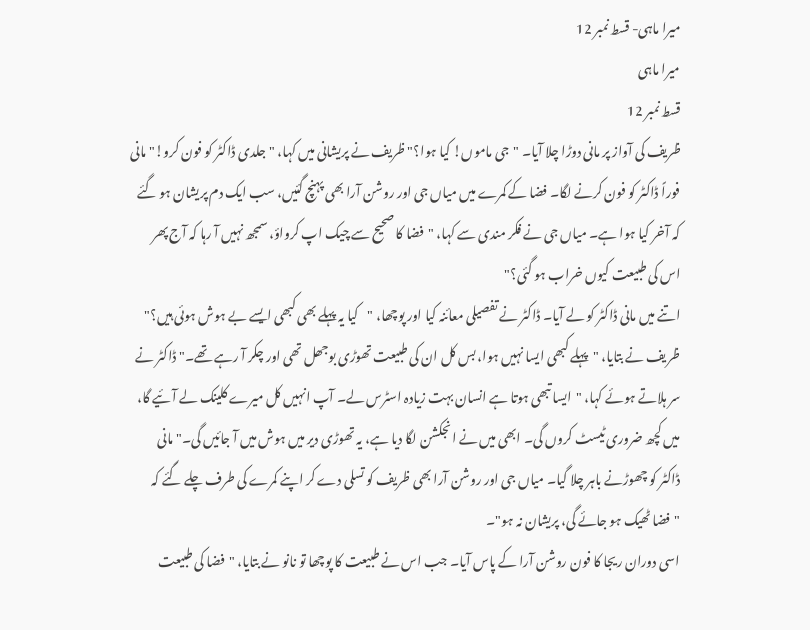میرا ماہی- قسط نمبر 12
میرا ماہی
قسط نمبر 12
ظریف کی آواز پر مانی دوڑا چلا آیا۔ "جی ماموں! کیا ہوا؟" ظریف نے پریشانی میں کہا، "جلدی ڈاکٹر کو فون کرو!" مانی فوراً ڈاکٹر کو فون کرنے لگا۔ فضا کے کمرے میں میاں جی اور روشن آرا بھی پہنچ گئیں، سب ایک دم پریشان ہو گئے کہ آخر کیا ہوا ہے۔ میاں جی نے فکر مندی سے کہا، "فضا کا صحیح سے چیک اپ کرواؤ، سمجھ نہیں آ رہا کہ آج پھر اس کی طبیعت کیوں خراب ہو گئی؟"
اتنے میں مانی ڈاکٹر کو لے آیا۔ ڈاکٹر نے تفصیلی معائنہ کیا اور پوچھا، "کیا یہ پہلے بھی کبھی ایسے بے ہوش ہوئی ہیں؟" ظریف نے بتایا، "پہلے کبھی ایسا نہیں ہوا، بس کل ان کی طبیعت تھوڑی بوجھل تھی اور چکر آ رہے تھے۔" ڈاکٹر نے سر ہلاتے ہوئے کہا، "ایسا تبھی ہوتا ہے انسان بہت زیادہ اسٹرس لے۔ آپ انہیں کل میرے کلینک لے آئیے گا، میں کچھ ضروری ٹیسٹ کروں گی۔ ابھی میں نے انجکشن لگا دیا ہے، یہ تھوڑی دیر میں ہوش میں آ جائیں گی۔" مانی ڈاکٹر کو چھوڑنے باہر چلا گیا۔ میاں جی اور روشن آرا بھی ظریف کو تسلی دے کر اپنے کمرے کی طرف چلے گئے کہ "فضا ٹھیک ہو جائے گی، پریشان نہ ہو"۔
اسی دوران ریجا کا فون روشن آرا کے پاس آیا۔ جب اس نے طبیعت کا پوچھا تو نانو نے بتایا، "فضا کی طبیعت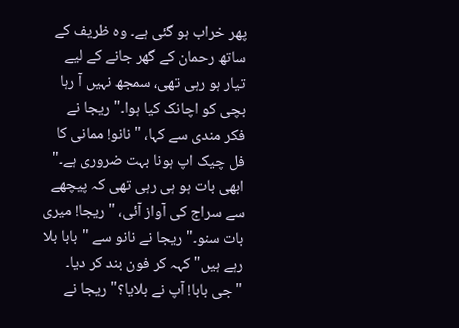پھر خراب ہو گئی ہے۔ وہ ظریف کے ساتھ رحمان کے گھر جانے کے لیے تیار ہو رہی تھی، سمجھ نہیں آ رہا بچی کو اچانک کیا ہوا۔" ریجا نے فکر مندی سے کہا، "نانو! ممانی کا فل چیک اپ ہونا بہت ضروری ہے۔" ابھی بات ہو ہی رہی تھی کہ پیچھے سے سراج کی آواز آئی، "ریجا! میری بات سنو۔" ریجا نے نانو سے "بابا بلا رہے ہیں" کہہ کر فون بند کر دیا۔
"جی بابا! آپ نے بلایا؟" ریجا نے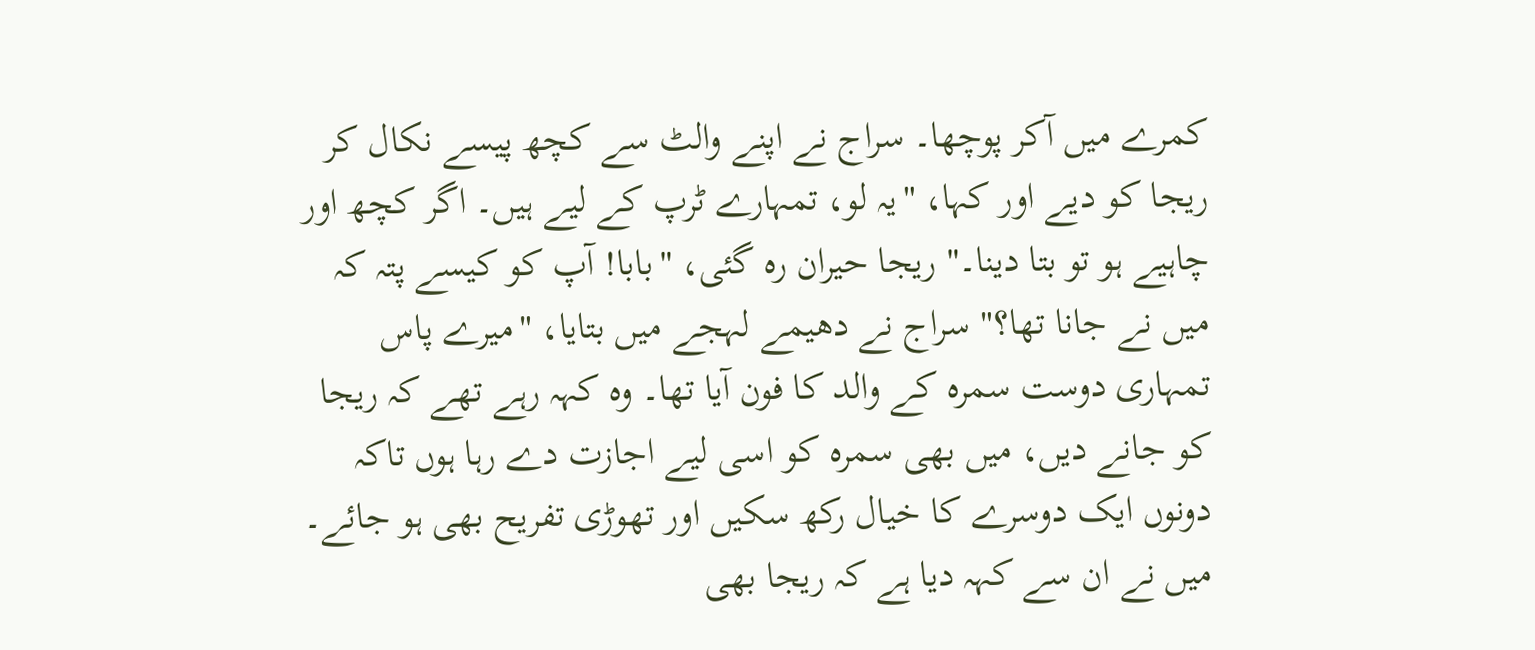کمرے میں آکر پوچھا۔ سراج نے اپنے والٹ سے کچھ پیسے نکال کر ریجا کو دیے اور کہا، "یہ لو، تمہارے ٹرپ کے لیے ہیں۔ اگر کچھ اور چاہیے ہو تو بتا دینا۔" ریجا حیران رہ گئی، "بابا! آپ کو کیسے پتہ کہ میں نے جانا تھا؟" سراج نے دھیمے لہجے میں بتایا، "میرے پاس تمہاری دوست سمرہ کے والد کا فون آیا تھا۔ وہ کہہ رہے تھے کہ ریجا کو جانے دیں، میں بھی سمرہ کو اسی لیے اجازت دے رہا ہوں تاکہ دونوں ایک دوسرے کا خیال رکھ سکیں اور تھوڑی تفریح بھی ہو جائے۔ میں نے ان سے کہہ دیا ہے کہ ریجا بھی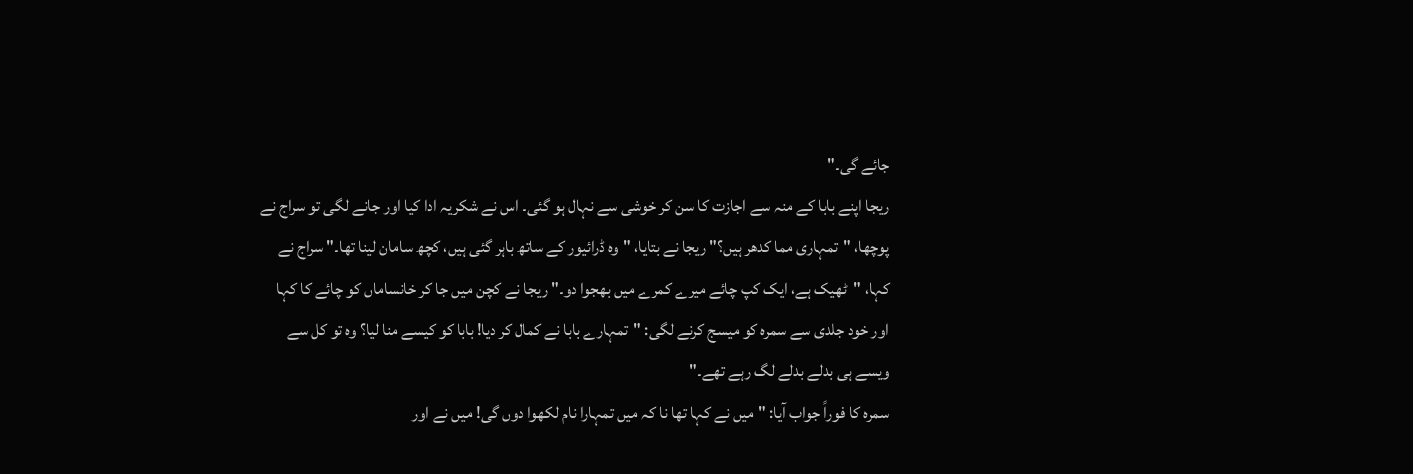جائے گی۔"
ریجا اپنے بابا کے منہ سے اجازت کا سن کر خوشی سے نہال ہو گئی۔ اس نے شکریہ ادا کیا اور جانے لگی تو سراج نے پوچھا، "تمہاری مما کدھر ہیں؟" ریجا نے بتایا، "وہ ڈرائیور کے ساتھ باہر گئی ہیں، کچھ سامان لینا تھا۔" سراج نے کہا، "ٹھیک ہے، ایک کپ چائے میرے کمرے میں بھجوا دو۔" ریجا نے کچن میں جا کر خانساماں کو چائے کا کہا اور خود جلدی سے سمرہ کو میسج کرنے لگی: "تمہارے بابا نے کمال کر دیا! بابا کو کیسے منا لیا؟ وہ تو کل سے ویسے ہی بدلے بدلے لگ رہے تھے۔"
سمرہ کا فوراً جواب آیا: "میں نے کہا تھا نا کہ میں تمہارا نام لکھوا دوں گی! میں نے اور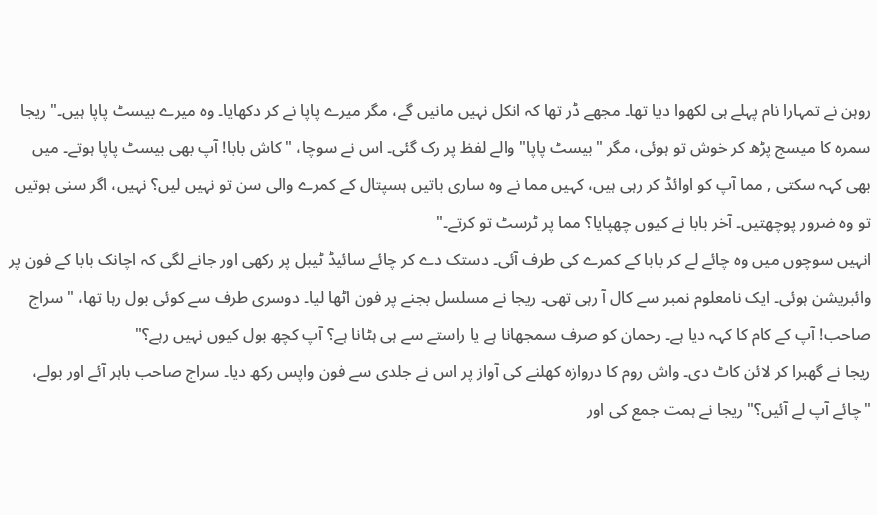روہن نے تمہارا نام پہلے ہی لکھوا دیا تھا۔ مجھے ڈر تھا کہ انکل نہیں مانیں گے، مگر میرے پاپا نے کر دکھایا۔ وہ میرے بیسٹ پاپا ہیں۔" ریجا سمرہ کا میسج پڑھ کر خوش تو ہوئی، مگر "بیسٹ پاپا" والے لفظ پر رک گئی۔ اس نے سوچا، "کاش بابا! آپ بھی بیسٹ پاپا ہوتے۔ میں بھی کہہ سکتی , مما آپ کو اوائڈ کر رہی ہیں، کہیں مما نے وہ ساری باتیں ہسپتال کے کمرے والی سن تو نہیں لیں؟ نہیں، اگر سنی ہوتیں تو وہ ضرور پوچھتیں۔ آخر بابا نے کیوں چھپایا؟ مما پر ٹرسٹ تو کرتے۔"
انہیں سوچوں میں وہ چائے لے کر بابا کے کمرے کی طرف آئی۔ دستک دے کر چائے سائیڈ ٹیبل پر رکھی اور جانے لگی کہ اچانک بابا کے فون پر وائبریشن ہوئی۔ ایک نامعلوم نمبر سے کال آ رہی تھی۔ ریجا نے مسلسل بجنے پر فون اٹھا لیا۔ دوسری طرف سے کوئی بول رہا تھا، "سراج صاحب! آپ کے کام کا کہہ دیا ہے۔ رحمان کو صرف سمجھانا ہے یا راستے سے ہی ہٹانا ہے؟ آپ کچھ بول کیوں نہیں رہے؟"
ریجا نے گھبرا کر لائن کاٹ دی۔ واش روم کا دروازہ کھلنے کی آواز پر اس نے جلدی سے فون واپس رکھ دیا۔ سراج صاحب باہر آئے اور بولے، "چائے آپ لے آئیں؟" ریجا نے ہمت جمع کی اور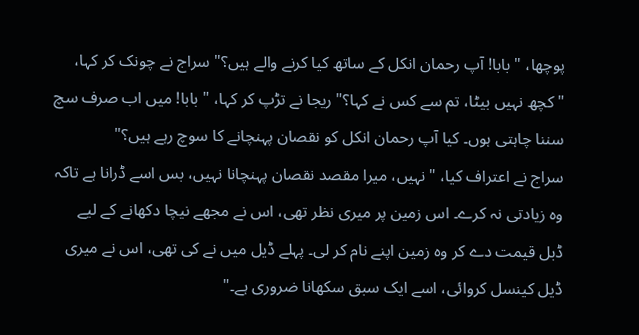پوچھا، "بابا! آپ رحمان انکل کے ساتھ کیا کرنے والے ہیں؟" سراج نے چونک کر کہا، "کچھ نہیں بیٹا، تم سے کس نے کہا؟" ریجا نے تڑپ کر کہا، "بابا! میں اب صرف سچ سننا چاہتی ہوں۔ کیا آپ رحمان انکل کو نقصان پہنچانے کا سوچ رہے ہیں؟"
سراج نے اعتراف کیا، "نہیں، میرا مقصد نقصان پہنچانا نہیں، بس اسے ڈرانا ہے تاکہ وہ زیادتی نہ کرے۔ اس زمین پر میری نظر تھی، اس نے مجھے نیچا دکھانے کے لیے ڈبل قیمت دے کر وہ زمین اپنے نام کر لی۔ پہلے ڈیل میں نے کی تھی، اس نے میری ڈیل کینسل کروائی، اسے ایک سبق سکھانا ضروری ہے۔"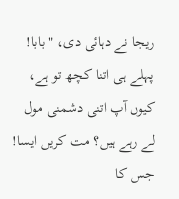ریجا نے دہائی دی، "بابا! پہلے ہی اتنا کچھ تو ہے، کیوں آپ اتنی دشمنی مول لے رہے ہیں؟ مت کریں ایسا! جس کا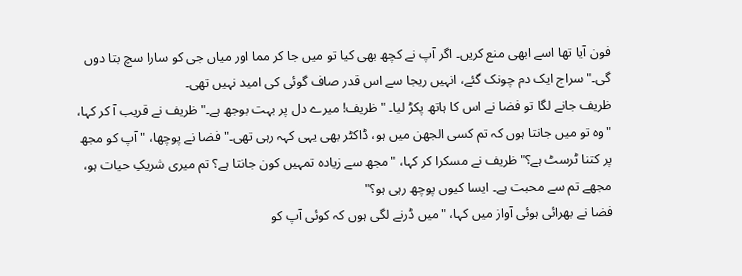فون آیا تھا اسے ابھی منع کریں۔ اگر آپ نے کچھ بھی کیا تو میں جا کر مما اور میاں جی کو سارا سچ بتا دوں گی۔" سراج ایک دم چونک گئے، انہیں ریجا سے اس قدر صاف گوئی کی امید نہیں تھی۔
ظریف جانے لگا تو فضا نے اس کا ہاتھ پکڑ لیا۔ "ظریف! میرے دل پر بہت بوجھ ہے۔" ظریف نے قریب آ کر کہا، "وہ تو میں جانتا ہوں کہ تم کسی الجھن میں ہو، ڈاکٹر بھی یہی کہہ رہی تھی۔" فضا نے پوچھا، "آپ کو مجھ پر کتنا ٹرسٹ ہے؟" ظریف نے مسکرا کر کہا، "مجھ سے زیادہ تمہیں کون جانتا ہے؟ تم میری شریکِ حیات ہو، مجھے تم سے محبت ہے۔ ایسا کیوں پوچھ رہی ہو؟"
فضا نے بھرائی ہوئی آواز میں کہا، "میں ڈرنے لگی ہوں کہ کوئی آپ کو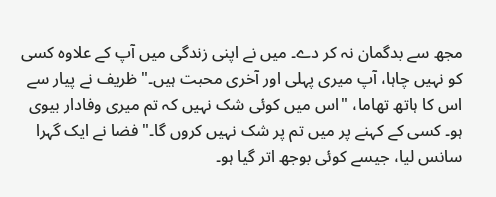مجھ سے بدگمان نہ کر دے۔ میں نے اپنی زندگی میں آپ کے علاوہ کسی کو نہیں چاہا، آپ میری پہلی اور آخری محبت ہیں۔" ظریف نے پیار سے اس کا ہاتھ تھاما، "اس میں کوئی شک نہیں کہ تم میری وفادار بیوی ہو۔ کسی کے کہنے پر میں تم پر شک نہیں کروں گا۔" فضا نے ایک گہرا سانس لیا، جیسے کوئی بوجھ اتر گیا ہو۔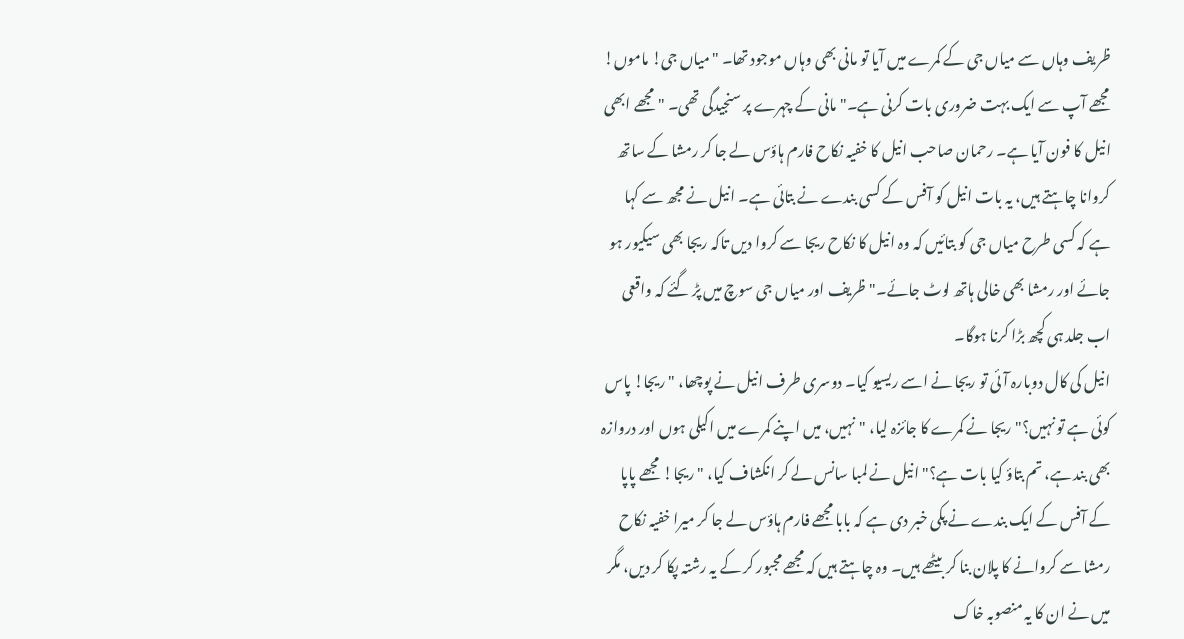ظریف وہاں سے میاں جی کے کمرے میں آیا تو مانی بھی وہاں موجود تھا۔ "میاں جی! ماموں! مجھے آپ سے ایک بہت ضروری بات کرنی ہے۔" مانی کے چہرے پر سنجیدگی تھی۔ "مجھے ابھی انیل کا فون آیا ہے۔ رحمان صاحب انیل کا خفیہ نکاح فارم ہاؤس لے جا کر رمشا کے ساتھ کروانا چاہتے ہیں، یہ بات انیل کو آفس کے کسی بندے نے بتائی ہے۔ انیل نے مجھ سے کہا ہے کہ کسی طرح میاں جی کو بتائیں کہ وہ انیل کا نکاح ریجا سے کروا دیں تاکہ ریجا بھی سیکیور ہو جائے اور رمشا بھی خالی ہاتھ لوٹ جائے۔" ظریف اور میاں جی سوچ میں پڑ گئے کہ واقعی اب جلد ہی کچھ بڑا کرنا ہوگا۔
انیل کی کال دوبارہ آئی تو ریجا نے اسے ریسیو کیا۔ دوسری طرف انیل نے پوچھا، "ریجا! پاس کوئی ہے تو نہیں؟" ریجا نے کمرے کا جائزہ لیا، "نہیں، میں اپنے کمرے میں اکیلی ہوں اور دروازہ بھی بند ہے، تم بتاؤ کیا بات ہے؟" انیل نے لمبا سانس لے کر انکشاف کیا، "ریجا! مجھے پاپا کے آفس کے ایک بندے نے پکی خبر دی ہے کہ بابا مجھے فارم ہاؤس لے جا کر میرا خفیہ نکاح رمشا سے کروانے کا پلان بنا کر بیٹھے ہیں۔ وہ چاہتے ہیں کہ مجھے مجبور کر کے یہ رشتہ پکا کر دیں، مگر میں نے ان کا یہ منصوبہ خاک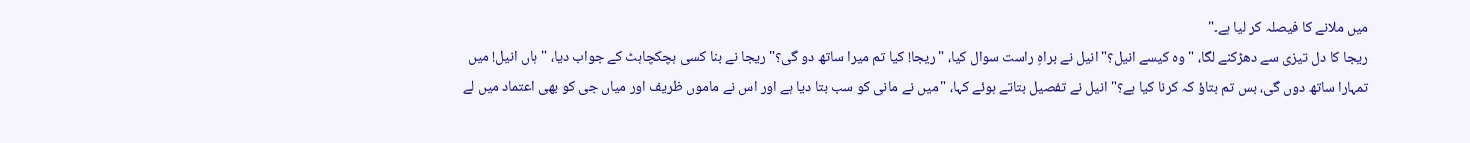میں ملانے کا فیصلہ کر لیا ہے۔"
ریجا کا دل تیزی سے دھڑکنے لگا، "وہ کیسے انیل؟" انیل نے براہِ راست سوال کیا، "ریجا! کیا تم میرا ساتھ دو گی؟" ریجا نے بنا کسی ہچکچاہٹ کے جواب دیا، "ہاں انیل! میں تمہارا ساتھ دوں گی، بس تم بتاؤ کہ کرنا کیا ہے؟" انیل نے تفصیل بتاتے ہوئے کہا، "میں نے مانی کو سب بتا دیا ہے اور اس نے ماموں ظریف اور میاں جی کو بھی اعتماد میں لے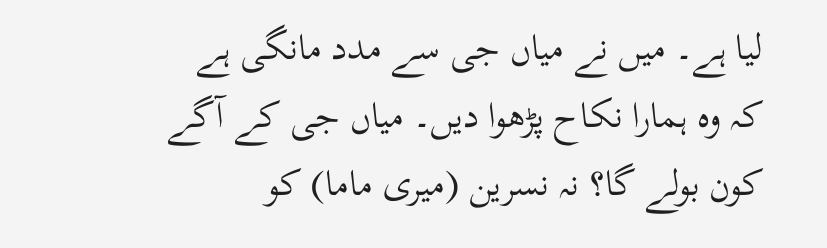لیا ہے۔ میں نے میاں جی سے مدد مانگی ہے کہ وہ ہمارا نکاح پڑھوا دیں۔ میاں جی کے آگے کون بولے گا؟ نہ نسرین (میری ماما) کو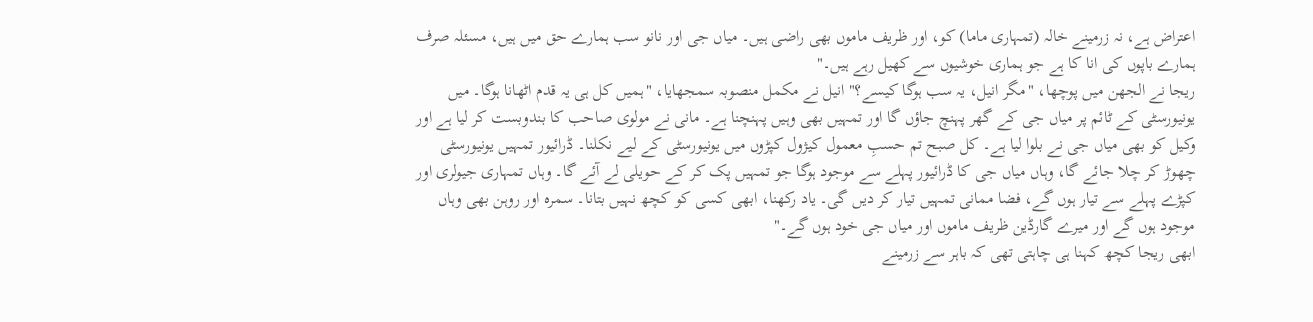اعتراض ہے، نہ زرمینے خالہ (تمہاری ماما) کو، اور ظریف ماموں بھی راضی ہیں۔ میاں جی اور نانو سب ہمارے حق میں ہیں، مسئلہ صرف ہمارے باپوں کی انا کا ہے جو ہماری خوشیوں سے کھیل رہے ہیں۔"
ریجا نے الجھن میں پوچھا، "مگر انیل، یہ سب ہوگا کیسے؟" انیل نے مکمل منصوبہ سمجھایا، "ہمیں کل ہی یہ قدم اٹھانا ہوگا۔ میں یونیورسٹی کے ٹائم پر میاں جی کے گھر پہنچ جاؤں گا اور تمہیں بھی وہیں پہنچنا ہے۔ مانی نے مولوی صاحب کا بندوبست کر لیا ہے اور وکیل کو بھی میاں جی نے بلوا لیا ہے۔ کل صبح تم حسبِ معمول کیژول کپڑوں میں یونیورسٹی کے لیے نکلنا۔ ڈرائیور تمہیں یونیورسٹی چھوڑ کر چلا جائے گا، وہاں میاں جی کا ڈرائیور پہلے سے موجود ہوگا جو تمہیں پک کر کے حویلی لے آئے گا۔ وہاں تمہاری جیولری اور کپڑے پہلے سے تیار ہوں گے، فضا ممانی تمہیں تیار کر دیں گی۔ یاد رکھنا، ابھی کسی کو کچھ نہیں بتانا۔ سمرہ اور روہن بھی وہاں موجود ہوں گے اور میرے گارڈین ظریف ماموں اور میاں جی خود ہوں گے۔"
ابھی ریجا کچھ کہنا ہی چاہتی تھی کہ باہر سے زرمینے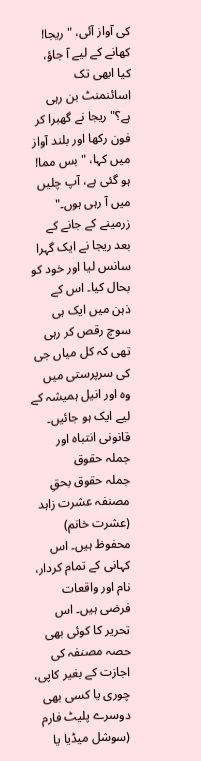کی آواز آئی، "ریجا! کھانے کے لیے آ جاؤ، کیا ابھی تک اسائنمنٹ بن رہی ہے؟" ریجا نے گھبرا کر فون رکھا اور بلند آواز میں کہا، "بس مما! ہو گئی ہے، آپ چلیں میں آ رہی ہوں۔" زرمینے کے جانے کے بعد ریجا نے ایک گہرا سانس لیا اور خود کو بحال کیا۔ اس کے ذہن میں ایک ہی سوچ رقص کر رہی تھی کہ کل میاں جی کی سرپرستی میں وہ اور انیل ہمیشہ کے لیے ایک ہو جائیں۔
قانونی انتباہ اور جملہ حقوق
جملہ حقوق بحقِ مصنفہ عشرت زاہد (عشرت خانم) محفوظ ہیں۔ اس کہانی کے تمام کردار، نام اور واقعات فرضی ہیں۔ اس تحریر کا کوئی بھی حصہ مصنفہ کی اجازت کے بغیر کاپی، چوری یا کسی بھی دوسرے پلیٹ فارم (سوشل میڈیا یا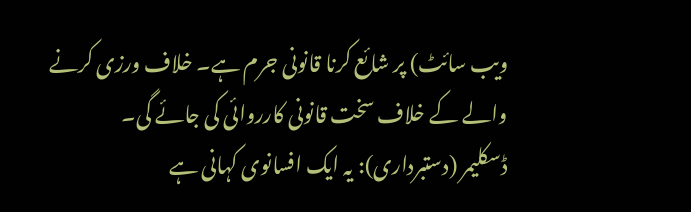ویب سائٹ) پر شائع کرنا قانونی جرم ہے۔ خلاف ورزی کرنے والے کے خلاف سخت قانونی کارروائی کی جائے گی۔
ڈسکلیمر (دستبرداری): یہ ایک افسانوی کہانی ہے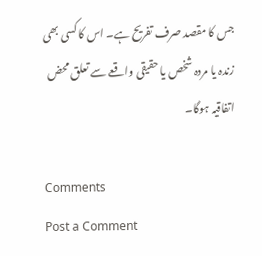جس کا مقصد صرف تفریح ہے۔ اس کا کسی بھی زندہ یا مردہ شخص یا حقیقی واقعے سے تعلق محض اتفاقیہ ہوگا۔

Comments
Post a Comment